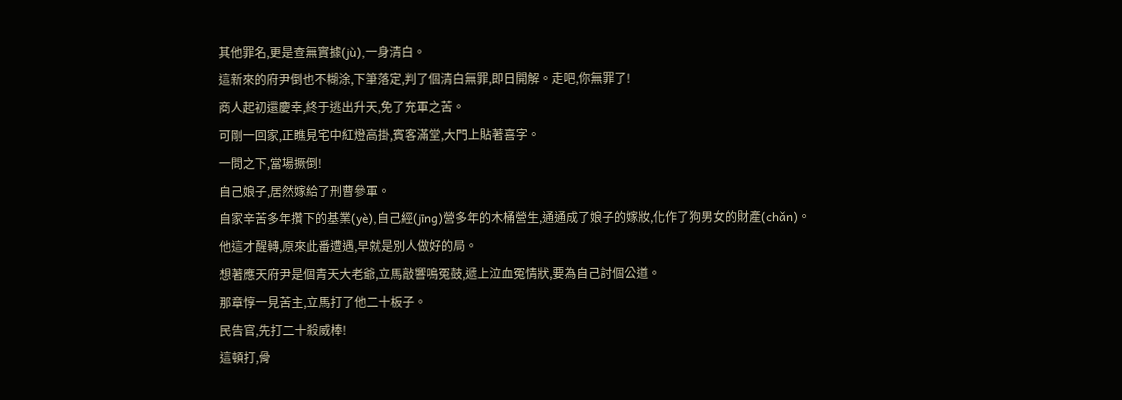其他罪名,更是查無實據(jù),一身清白。
這新來的府尹倒也不糊涂,下筆落定,判了個清白無罪,即日開解。走吧,你無罪了!
商人起初還慶幸,終于逃出升天,免了充軍之苦。
可剛一回家,正瞧見宅中紅燈高掛,賓客滿堂,大門上貼著喜字。
一問之下,當場撅倒!
自己娘子,居然嫁給了刑曹參軍。
自家辛苦多年攢下的基業(yè),自己經(jīng)營多年的木桶營生,通通成了娘子的嫁妝,化作了狗男女的財產(chǎn)。
他這才醒轉,原來此番遭遇,早就是別人做好的局。
想著應天府尹是個青天大老爺,立馬敲響鳴冤鼓,遞上泣血冤情狀,要為自己討個公道。
那章惇一見苦主,立馬打了他二十板子。
民告官,先打二十殺威棒!
這頓打,骨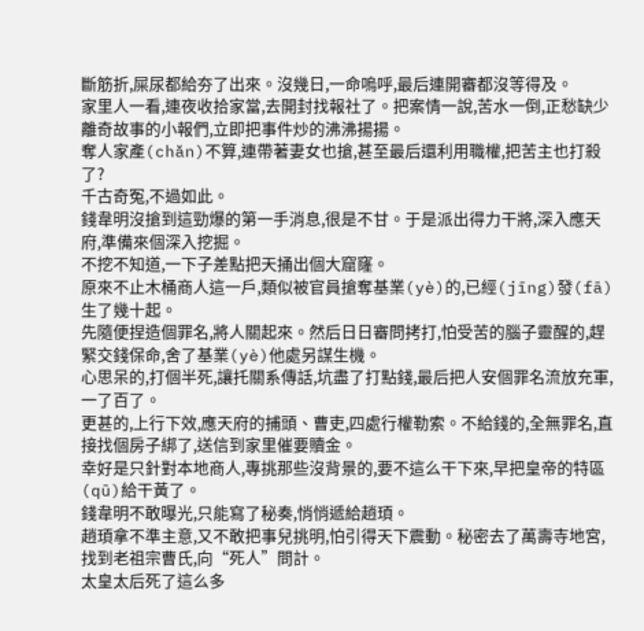斷筋折,屎尿都給夯了出來。沒幾日,一命嗚呼,最后連開審都沒等得及。
家里人一看,連夜收拾家當,去開封找報社了。把案情一說,苦水一倒,正愁缺少離奇故事的小報們,立即把事件炒的沸沸揚揚。
奪人家產(chǎn)不算,連帶著妻女也搶,甚至最后還利用職權,把苦主也打殺了?
千古奇冤,不過如此。
錢韋明沒搶到這勁爆的第一手消息,很是不甘。于是派出得力干將,深入應天府,準備來個深入挖掘。
不挖不知道,一下子差點把天捅出個大窟窿。
原來不止木桶商人這一戶,類似被官員搶奪基業(yè)的,已經(jīng)發(fā)生了幾十起。
先隨便捏造個罪名,將人關起來。然后日日審問拷打,怕受苦的腦子靈醒的,趕緊交錢保命,舍了基業(yè)他處另謀生機。
心思呆的,打個半死,讓托關系傳話,坑盡了打點錢,最后把人安個罪名流放充軍,一了百了。
更甚的,上行下效,應天府的捕頭、曹吏,四處行權勒索。不給錢的,全無罪名,直接找個房子綁了,送信到家里催要贖金。
幸好是只針對本地商人,專挑那些沒背景的,要不這么干下來,早把皇帝的特區(qū)給干黃了。
錢韋明不敢曝光,只能寫了秘奏,悄悄遞給趙頊。
趙頊拿不準主意,又不敢把事兒挑明,怕引得天下震動。秘密去了萬壽寺地宮,找到老祖宗曹氏,向“死人”問計。
太皇太后死了這么多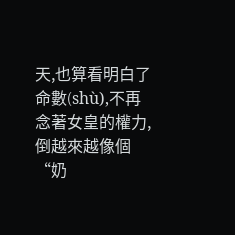天,也算看明白了命數(shù),不再念著女皇的權力,倒越來越像個“奶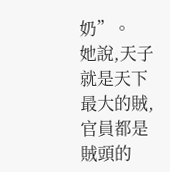奶”。
她說,天子就是天下最大的賊,官員都是賊頭的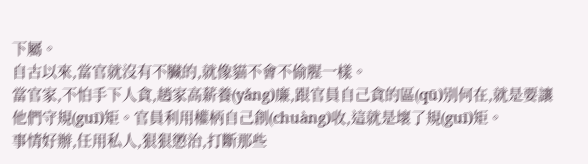下屬。
自古以來,當官就沒有不臟的,就像貓不會不偷腥一樣。
當官家,不怕手下人貪,趙家高薪養(yǎng)廉,跟官員自己貪的區(qū)別何在,就是要讓他們守規(guī)矩。官員利用權柄自己創(chuàng)收,這就是壞了規(guī)矩。
事情好辦,任用私人,狠狠懲治,打斷那些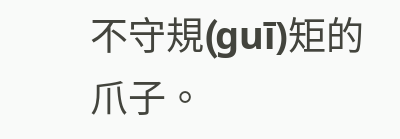不守規(guī)矩的爪子。